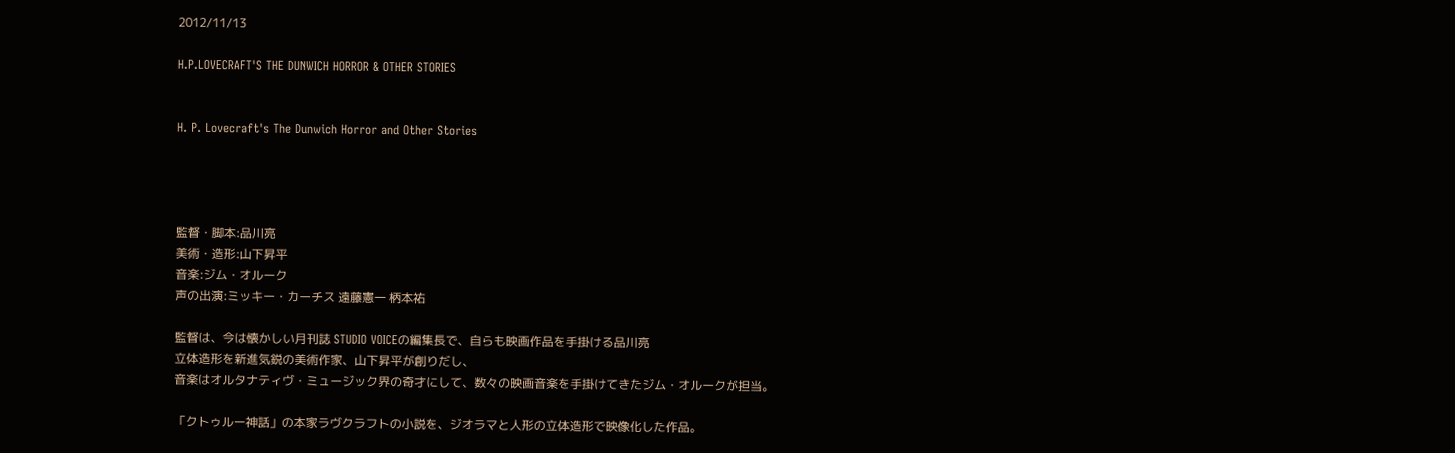2012/11/13

H.P.LOVECRAFT'S THE DUNWICH HORROR & OTHER STORIES


H. P. Lovecraft's The Dunwich Horror and Other Stories




監督・脚本:品川亮
美術・造形:山下昇平
音楽:ジム・オルーク
声の出演:ミッキー・カーチス 遠藤憲一 柄本祐

監督は、今は懐かしい月刊誌 STUDIO VOICEの編集長で、自らも映画作品を手掛ける品川亮
立体造形を新進気鋭の美術作家、山下昇平が創りだし、
音楽はオルタナティヴ・ミュージック界の奇才にして、数々の映画音楽を手掛けてきたジム・オルークが担当。

「クトゥルー神話」の本家ラヴクラフトの小説を、ジオラマと人形の立体造形で映像化した作品。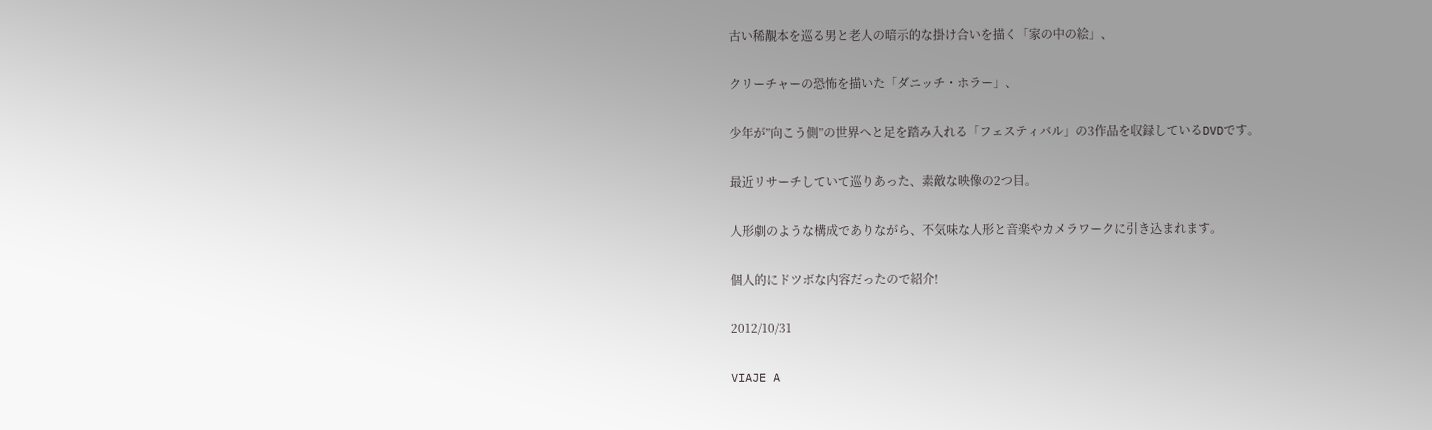古い稀覯本を巡る男と老人の暗示的な掛け合いを描く「家の中の絵」、

クリーチャーの恐怖を描いた「ダニッチ・ホラー」、

少年が”向こう側”の世界へと足を踏み入れる「フェスティバル」の3作品を収録しているDVDです。

最近リサーチしていて巡りあった、素敵な映像の2つ目。

人形劇のような構成でありながら、不気味な人形と音楽やカメラワークに引き込まれます。

個人的にドツボな内容だったので紹介!

2012/10/31

VIAJE A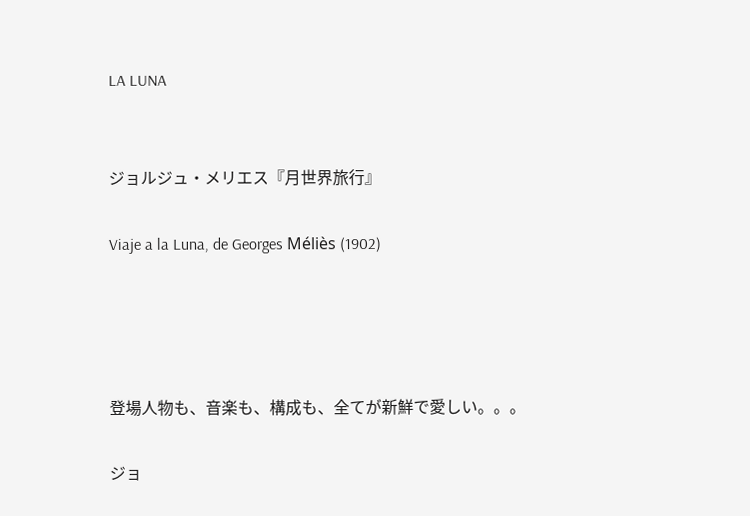LA LUNA


ジョルジュ・メリエス『月世界旅行』

Viaje a la Luna, de Georges Méliès (1902)




登場人物も、音楽も、構成も、全てが新鮮で愛しい。。。

ジョ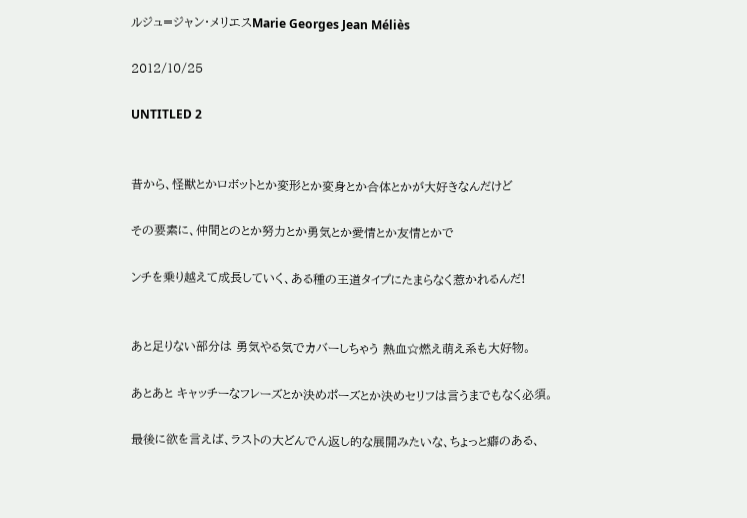ルジュ=ジャン・メリエスMarie Georges Jean Méliès

2012/10/25

UNTITLED 2


昔から、怪獣とかロボットとか変形とか変身とか合体とかが大好きなんだけど

その要素に、仲間とのとか努力とか勇気とか愛情とか友情とかで

ンチを乗り越えて成長していく、ある種の王道タイプにたまらなく惹かれるんだ!


あと足りない部分は 勇気やる気でカバーしちゃう 熱血☆燃え萌え系も大好物。

あとあと キャッチーなフレーズとか決めポーズとか決めセリフは言うまでもなく必須。

最後に欲を言えば、ラストの大どんでん返し的な展開みたいな、ちょっと癖のある、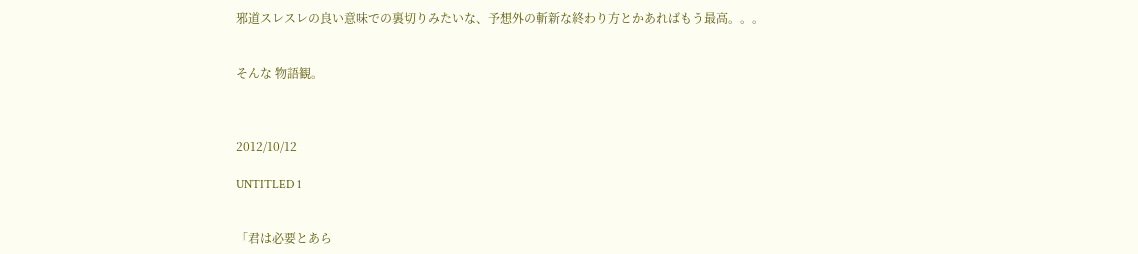邪道スレスレの良い意味での裏切りみたいな、予想外の斬新な終わり方とかあればもう最高。。。


そんな 物語観。



2012/10/12

UNTITLED 1


「君は必要とあら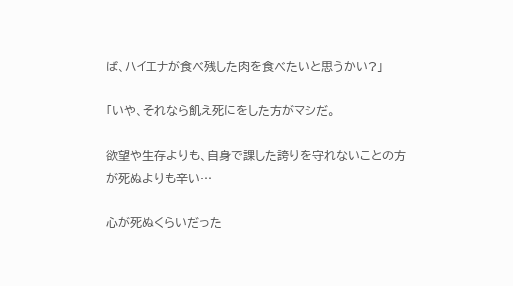ば、ハイエナが食べ残した肉を食べたいと思うかい?」

「いや、それなら飢え死にをした方がマシだ。

欲望や生存よりも、自身で課した誇りを守れないことの方が死ぬよりも辛い…

心が死ぬくらいだった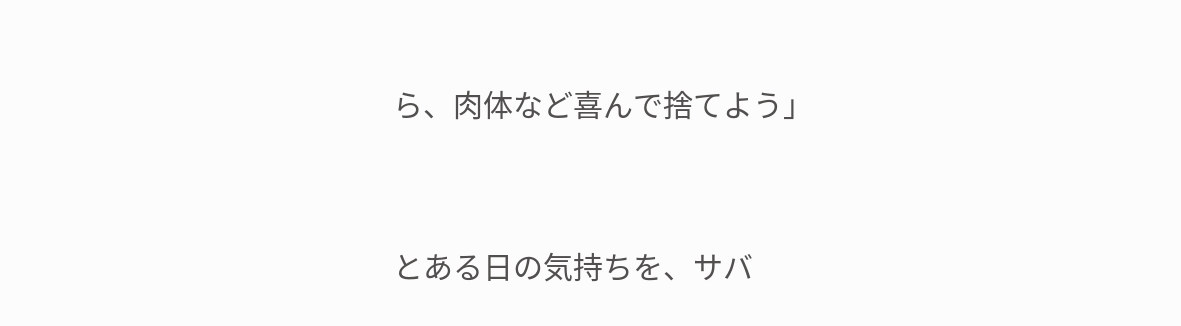ら、肉体など喜んで捨てよう」


とある日の気持ちを、サバ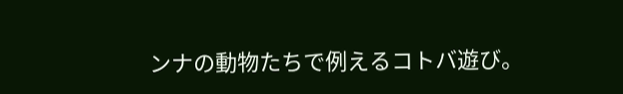ンナの動物たちで例えるコトバ遊び。